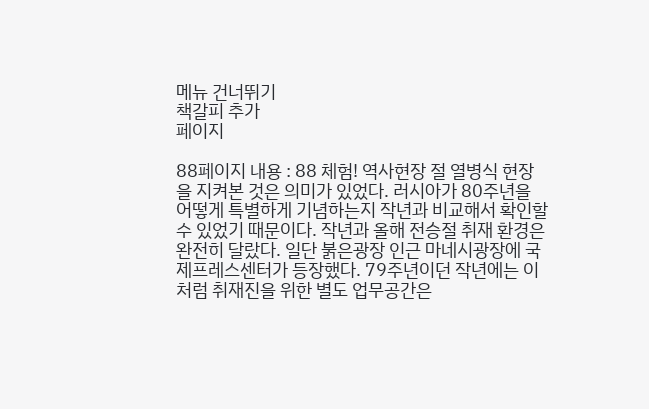메뉴 건너뛰기
책갈피 추가
페이지

88페이지 내용 : 88 체험! 역사현장 절 열병식 현장을 지켜본 것은 의미가 있었다. 러시아가 80주년을 어떻게 특별하게 기념하는지 작년과 비교해서 확인할 수 있었기 때문이다. 작년과 올해 전승절 취재 환경은 완전히 달랐다. 일단 붉은광장 인근 마네시광장에 국제프레스센터가 등장했다. 79주년이던 작년에는 이처럼 취재진을 위한 별도 업무공간은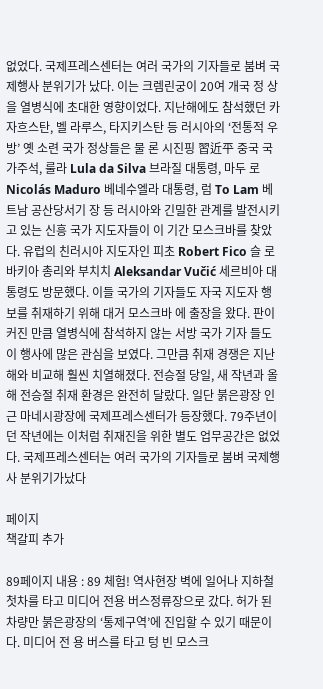없었다. 국제프레스센터는 여러 국가의 기자들로 붐벼 국제행사 분위기가 났다. 이는 크렘린궁이 20여 개국 정 상을 열병식에 초대한 영향이었다. 지난해에도 참석했던 카자흐스탄, 벨 라루스, 타지키스탄 등 러시아의 ‘전통적 우방’ 옛 소련 국가 정상들은 물 론 시진핑 習近平 중국 국가주석, 룰라 Lula da Silva 브라질 대통령, 마두 로 Nicolás Maduro 베네수엘라 대통령, 럼 To Lam 베트남 공산당서기 장 등 러시아와 긴밀한 관계를 발전시키고 있는 신흥 국가 지도자들이 이 기간 모스크바를 찾았다. 유럽의 친러시아 지도자인 피초 Robert Fico 슬 로바키아 총리와 부치치 Aleksandar Vučić 세르비아 대통령도 방문했다. 이들 국가의 기자들도 자국 지도자 행보를 취재하기 위해 대거 모스크바 에 출장을 왔다. 판이 커진 만큼 열병식에 참석하지 않는 서방 국가 기자 들도 이 행사에 많은 관심을 보였다. 그만큼 취재 경쟁은 지난해와 비교해 훨씬 치열해졌다. 전승절 당일, 새 작년과 올해 전승절 취재 환경은 완전히 달랐다. 일단 붉은광장 인근 마네시광장에 국제프레스센터가 등장했다. 79주년이던 작년에는 이처럼 취재진을 위한 별도 업무공간은 없었다. 국제프레스센터는 여러 국가의 기자들로 붐벼 국제행사 분위기가났다

페이지
책갈피 추가

89페이지 내용 : 89 체험! 역사현장 벽에 일어나 지하철 첫차를 타고 미디어 전용 버스정류장으로 갔다. 허가 된 차량만 붉은광장의 ‘통제구역’에 진입할 수 있기 때문이다. 미디어 전 용 버스를 타고 텅 빈 모스크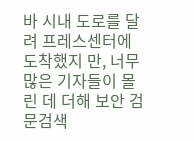바 시내 도로를 달려 프레스센터에 도착했지 만, 너무 많은 기자들이 몰린 데 더해 보안 검문검색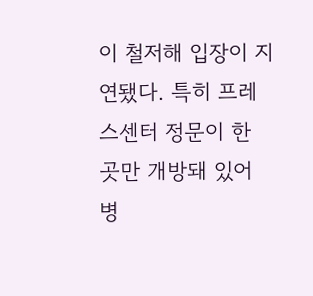이 철저해 입장이 지 연됐다. 특히 프레스센터 정문이 한 곳만 개방돼 있어 병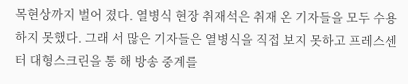목현상까지 벌어 졌다. 열병식 현장 취재석은 취재 온 기자들을 모두 수용하지 못했다. 그래 서 많은 기자들은 열병식을 직접 보지 못하고 프레스센터 대형스크린을 통 해 방송 중계를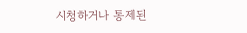시청하거나 통제된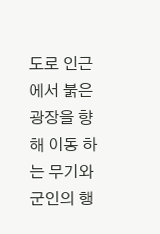도로 인근에서 붉은광장을 향해 이동 하는 무기와 군인의 행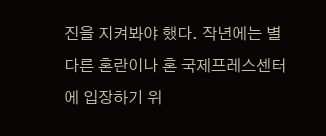진을 지켜봐야 했다. 작년에는 별다른 혼란이나 혼 국제프레스센터에 입장하기 위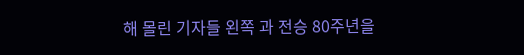해 몰린 기자들 왼쪽 과 전승 80주년을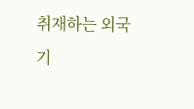취재하는 외국 기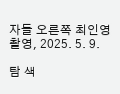자들 오른쪽 최인영 촬영, 2025. 5. 9.

탐 색